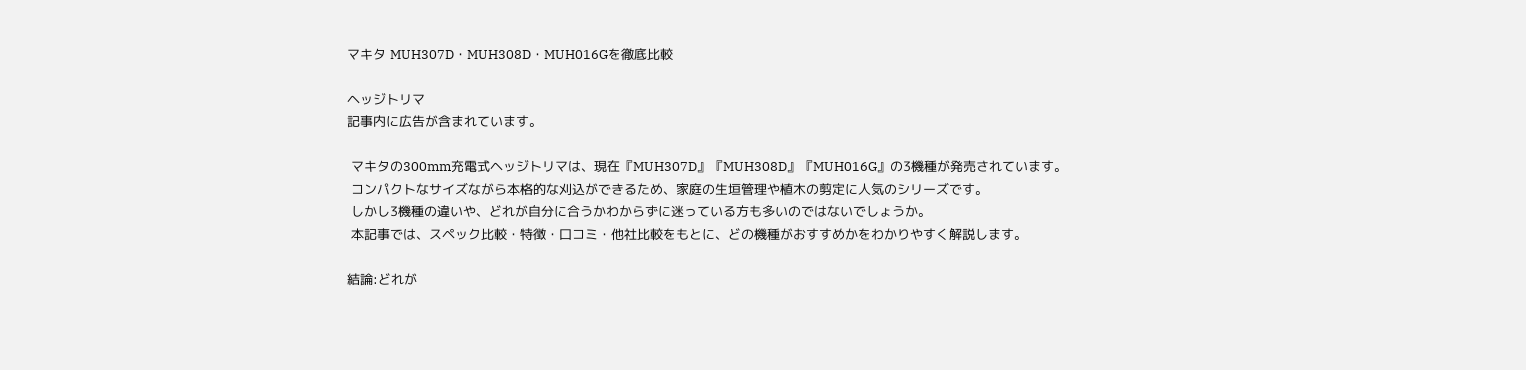マキタ MUH307D・MUH308D・MUH016Gを徹底比較

ヘッジトリマ
記事内に広告が含まれています。

 マキタの300mm充電式ヘッジトリマは、現在『MUH307D』『MUH308D』『MUH016G』の3機種が発売されています。
 コンパクトなサイズながら本格的な刈込ができるため、家庭の生垣管理や植木の剪定に人気のシリーズです。
 しかし3機種の違いや、どれが自分に合うかわからずに迷っている方も多いのではないでしょうか。
 本記事では、スペック比較・特徴・口コミ・他社比較をもとに、どの機種がおすすめかをわかりやすく解説します。

結論:どれが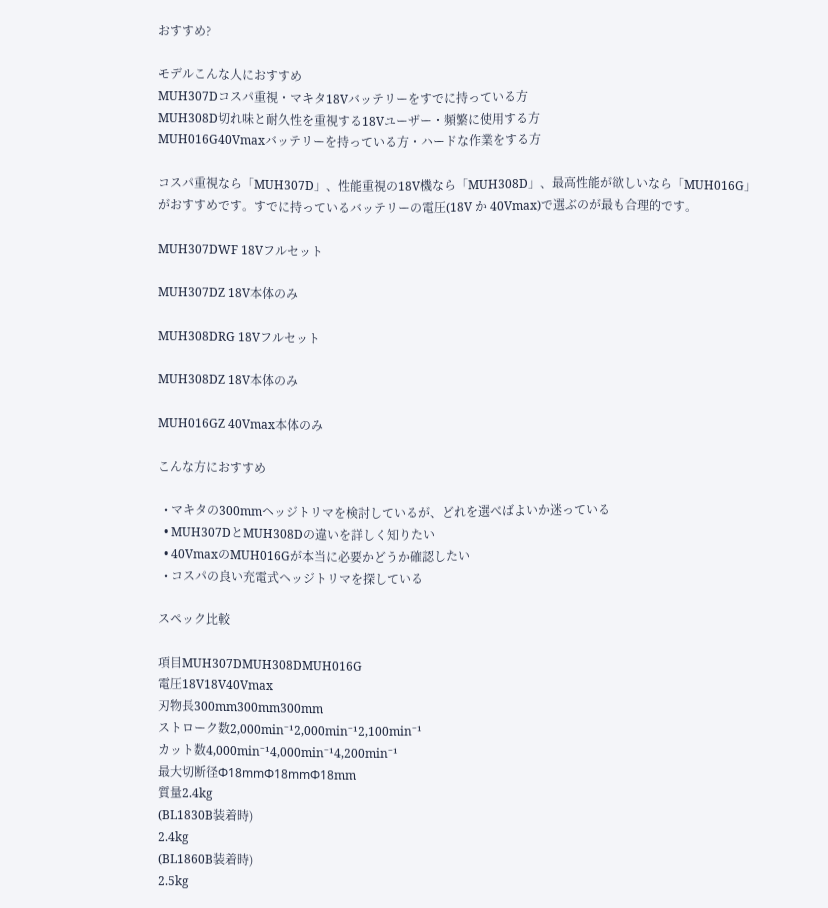おすすめ?

モデルこんな人におすすめ
MUH307Dコスパ重視・マキタ18Vバッテリーをすでに持っている方
MUH308D切れ味と耐久性を重視する18Vユーザー・頻繁に使用する方
MUH016G40Vmaxバッテリーを持っている方・ハードな作業をする方

コスパ重視なら「MUH307D」、性能重視の18V機なら「MUH308D」、最高性能が欲しいなら「MUH016G」がおすすめです。すでに持っているバッテリーの電圧(18V か 40Vmax)で選ぶのが最も合理的です。

MUH307DWF 18Vフルセット

MUH307DZ 18V本体のみ

MUH308DRG 18Vフルセット

MUH308DZ 18V本体のみ

MUH016GZ 40Vmax本体のみ

こんな方におすすめ

  • マキタの300mmヘッジトリマを検討しているが、どれを選べばよいか迷っている
  • MUH307DとMUH308Dの違いを詳しく知りたい
  • 40VmaxのMUH016Gが本当に必要かどうか確認したい
  • コスパの良い充電式ヘッジトリマを探している

スペック比較

項目MUH307DMUH308DMUH016G
電圧18V18V40Vmax
刃物長300mm300mm300mm
ストローク数2,000min⁻¹2,000min⁻¹2,100min⁻¹
カット数4,000min⁻¹4,000min⁻¹4,200min⁻¹
最大切断径Φ18mmΦ18mmΦ18mm
質量2.4kg
(BL1830B装着時)
2.4kg
(BL1860B装着時)
2.5kg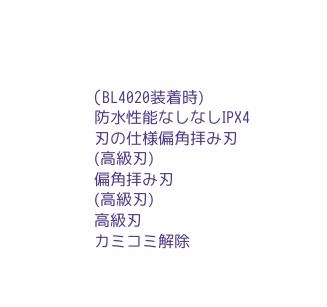(BL4020装着時)
防水性能なしなしIPX4
刃の仕様偏角拝み刃
(高級刃)
偏角拝み刃
(高級刃)
高級刃
カミコミ解除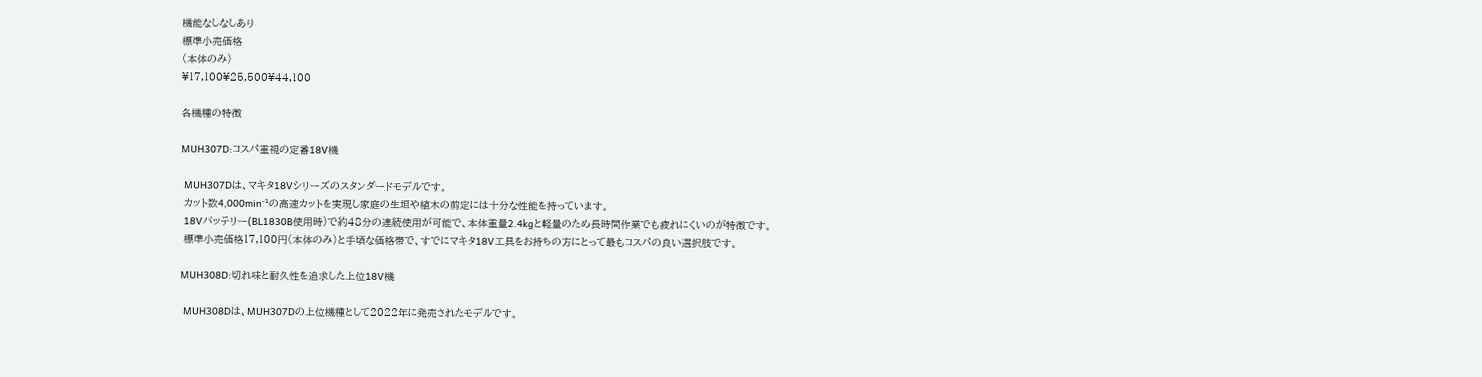機能なしなしあり
標準小売価格
(本体のみ)
¥17,100¥25,500¥44,100

各機種の特徴

MUH307D:コスパ重視の定番18V機

 MUH307Dは、マキタ18Vシリーズのスタンダードモデルです。
 カット数4,000min⁻¹の高速カットを実現し家庭の生垣や植木の剪定には十分な性能を持っています。
 18Vバッテリー(BL1830B使用時)で約48分の連続使用が可能で、本体重量2.4kgと軽量のため長時間作業でも疲れにくいのが特徴です。
 標準小売価格17,100円(本体のみ)と手頃な価格帯で、すでにマキタ18V工具をお持ちの方にとって最もコスパの良い選択肢です。

MUH308D:切れ味と耐久性を追求した上位18V機

 MUH308Dは、MUH307Dの上位機種として2022年に発売されたモデルです。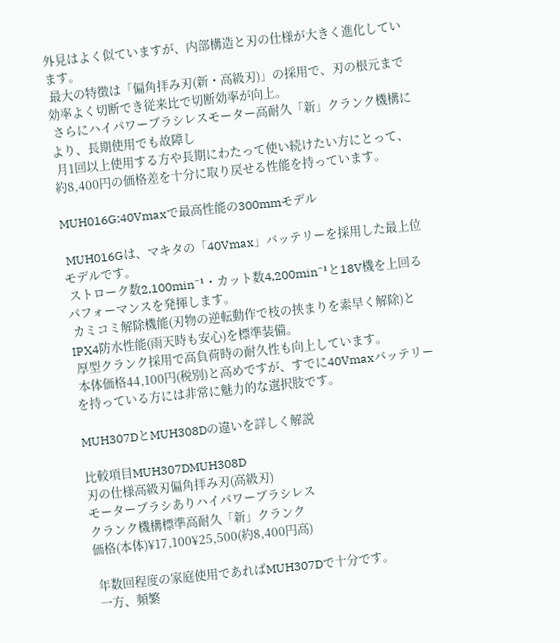外見はよく似ていますが、内部構造と刃の仕様が大きく進化しています。
 最大の特徴は「偏角拝み刃(新・高級刃)」の採用で、刃の根元まで効率よく切断でき従来比で切断効率が向上。
 さらにハイパワーブラシレスモーター高耐久「新」クランク機構により、長期使用でも故障し
 月1回以上使用する方や長期にわたって使い続けたい方にとって、約8,400円の価格差を十分に取り戻せる性能を持っています。

MUH016G:40Vmaxで最高性能の300mmモデル

 MUH016Gは、マキタの「40Vmax」バッテリーを採用した最上位モデルです。
 ストローク数2,100min⁻¹・カット数4,200min⁻¹と18V機を上回るパフォーマンスを発揮します。
 カミコミ解除機能(刃物の逆転動作で枝の挟まりを素早く解除)とIPX4防水性能(雨天時も安心)を標準装備。
 厚型クランク採用で高負荷時の耐久性も向上しています。
 本体価格44,100円(税別)と高めですが、すでに40Vmaxバッテリーを持っている方には非常に魅力的な選択肢です。

MUH307DとMUH308Dの違いを詳しく解説

比較項目MUH307DMUH308D
刃の仕様高級刃偏角拝み刃(高級刃)
モーターブラシありハイパワーブラシレス
クランク機構標準高耐久「新」クランク
価格(本体)¥17,100¥25,500(約8,400円高)

 年数回程度の家庭使用であればMUH307Dで十分です。
 一方、頻繁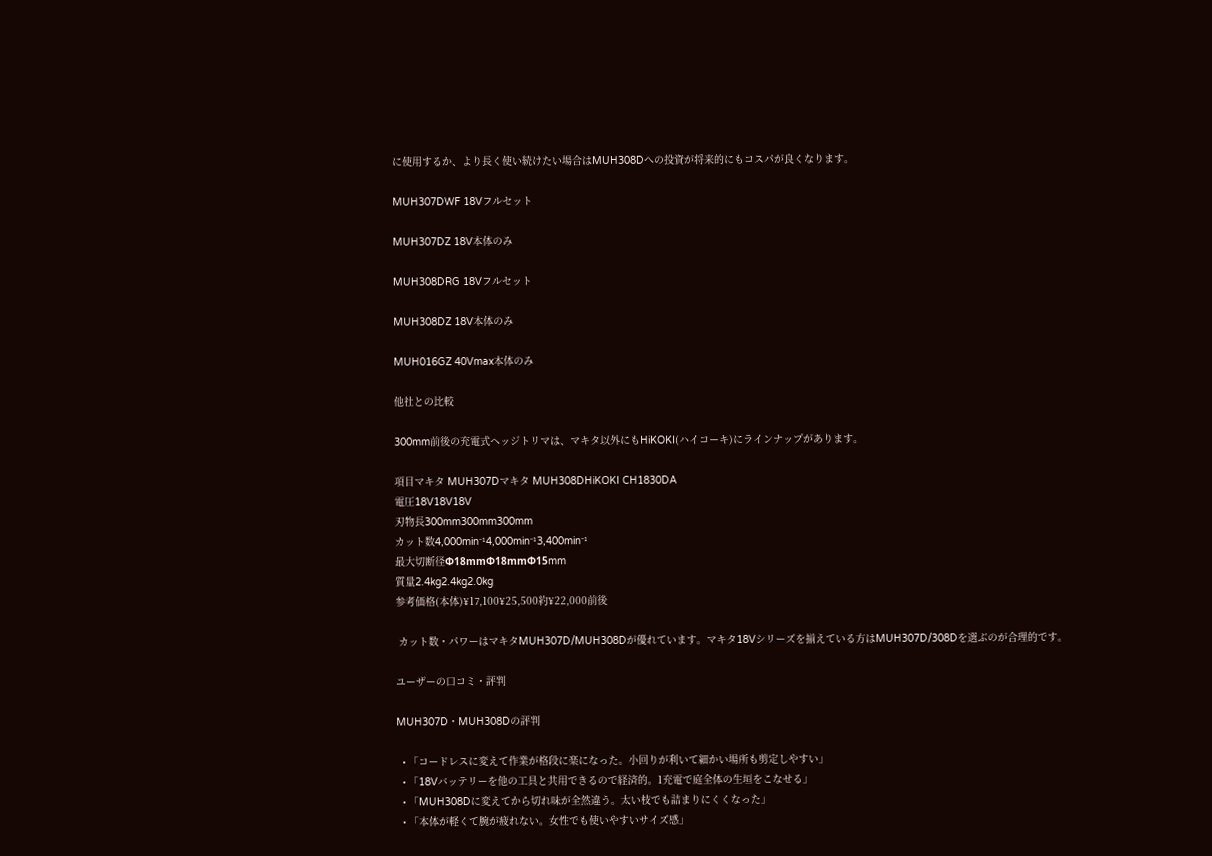に使用するか、より長く使い続けたい場合はMUH308Dへの投資が将来的にもコスパが良くなります。

MUH307DWF 18Vフルセット

MUH307DZ 18V本体のみ

MUH308DRG 18Vフルセット

MUH308DZ 18V本体のみ

MUH016GZ 40Vmax本体のみ

他社との比較

300mm前後の充電式ヘッジトリマは、マキタ以外にもHiKOKI(ハイコーキ)にラインナップがあります。

項目マキタ MUH307Dマキタ MUH308DHiKOKI CH1830DA
電圧18V18V18V
刃物長300mm300mm300mm
カット数4,000min⁻¹4,000min⁻¹3,400min⁻¹
最大切断径Φ18mmΦ18mmΦ15mm
質量2.4kg2.4kg2.0kg
参考価格(本体)¥17,100¥25,500約¥22,000前後

 カット数・パワーはマキタMUH307D/MUH308Dが優れています。マキタ18Vシリーズを揃えている方はMUH307D/308Dを選ぶのが合理的です。

ユーザーの口コミ・評判

MUH307D・MUH308Dの評判

  • 「コードレスに変えて作業が格段に楽になった。小回りが利いて細かい場所も剪定しやすい」
  • 「18Vバッテリーを他の工具と共用できるので経済的。1充電で庭全体の生垣をこなせる」
  • 「MUH308Dに変えてから切れ味が全然違う。太い枝でも詰まりにくくなった」
  • 「本体が軽くて腕が疲れない。女性でも使いやすいサイズ感」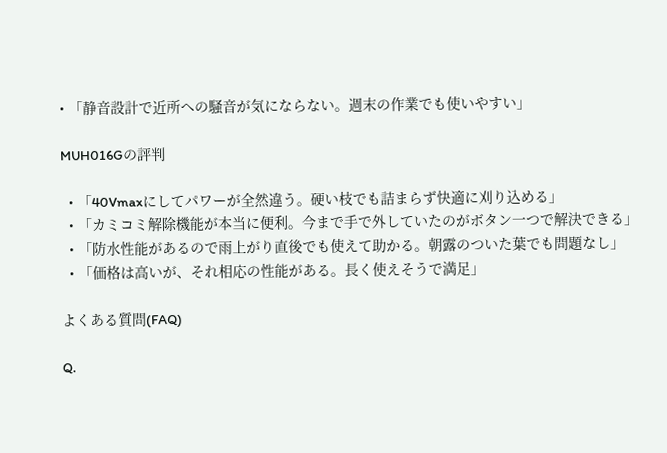• 「静音設計で近所への騒音が気にならない。週末の作業でも使いやすい」

MUH016Gの評判

  • 「40Vmaxにしてパワーが全然違う。硬い枝でも詰まらず快適に刈り込める」
  • 「カミコミ解除機能が本当に便利。今まで手で外していたのがボタン一つで解決できる」
  • 「防水性能があるので雨上がり直後でも使えて助かる。朝露のついた葉でも問題なし」
  • 「価格は高いが、それ相応の性能がある。長く使えそうで満足」

よくある質問(FAQ)

Q.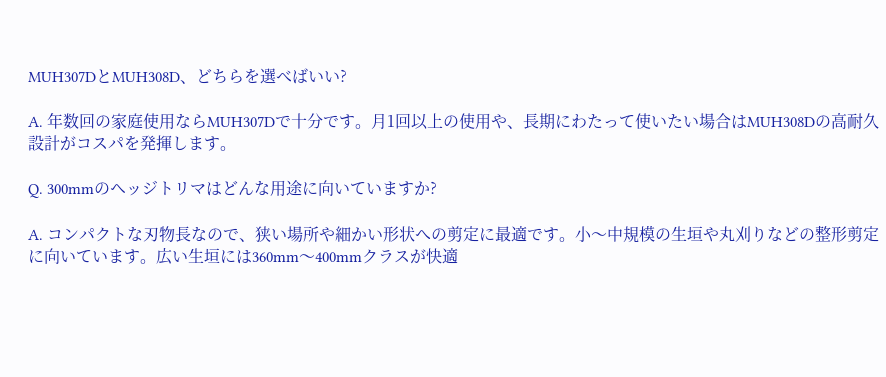MUH307DとMUH308D、どちらを選べばいい?

A. 年数回の家庭使用ならMUH307Dで十分です。月1回以上の使用や、長期にわたって使いたい場合はMUH308Dの高耐久設計がコスパを発揮します。

Q. 300mmのヘッジトリマはどんな用途に向いていますか?

A. コンパクトな刃物長なので、狭い場所や細かい形状への剪定に最適です。小〜中規模の生垣や丸刈りなどの整形剪定に向いています。広い生垣には360mm〜400mmクラスが快適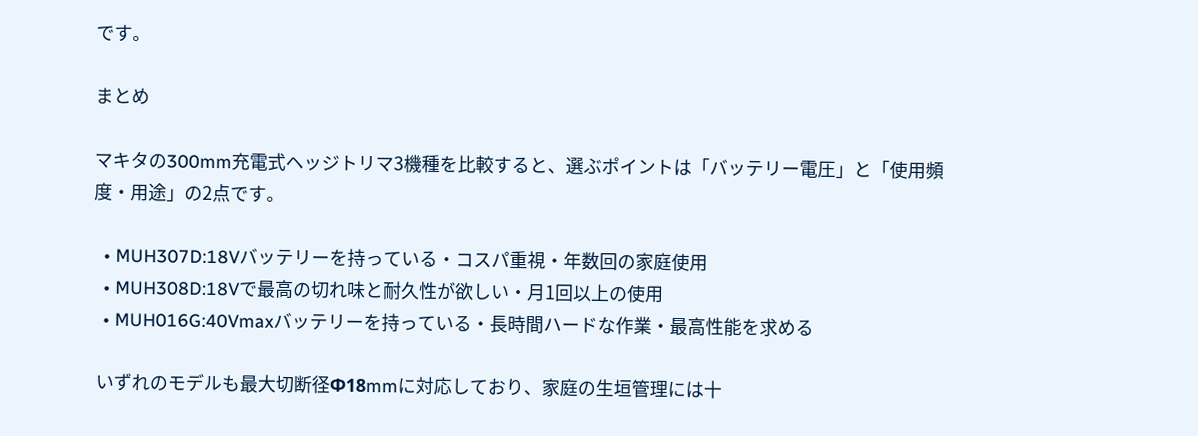です。

まとめ

マキタの300mm充電式ヘッジトリマ3機種を比較すると、選ぶポイントは「バッテリー電圧」と「使用頻度・用途」の2点です。

  • MUH307D:18Vバッテリーを持っている・コスパ重視・年数回の家庭使用
  • MUH308D:18Vで最高の切れ味と耐久性が欲しい・月1回以上の使用
  • MUH016G:40Vmaxバッテリーを持っている・長時間ハードな作業・最高性能を求める

 いずれのモデルも最大切断径Φ18mmに対応しており、家庭の生垣管理には十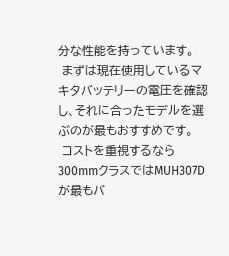分な性能を持っています。
 まずは現在使用しているマキタバッテリーの電圧を確認し、それに合ったモデルを選ぶのが最もおすすめです。
 コストを重視するなら300mmクラスではMUH307Dが最もバ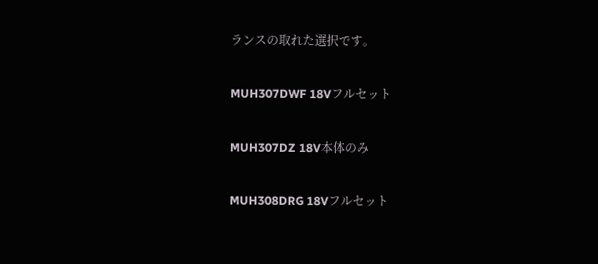ランスの取れた選択です。

MUH307DWF 18Vフルセット

MUH307DZ 18V本体のみ

MUH308DRG 18Vフルセット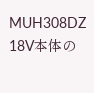MUH308DZ 18V本体の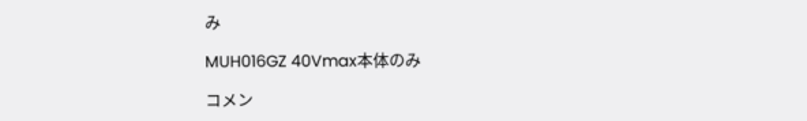み

MUH016GZ 40Vmax本体のみ

コメン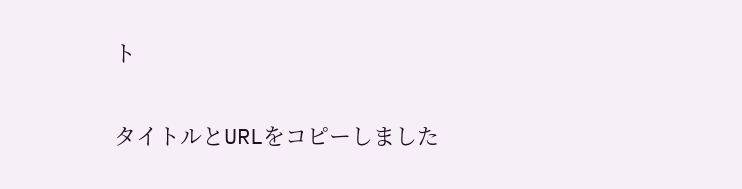ト

タイトルとURLをコピーしました